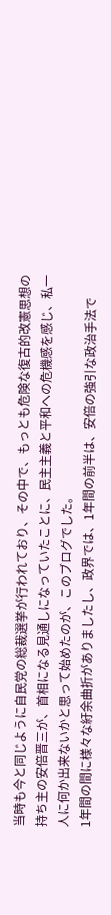当時も今と同じように自民党の総裁選挙が行われており、その中で、もっとも危険な復古的改憲思想の持ち主の安倍晋三が、首相になる見通しになっていたことに、民主主義と平和への危機感を感じ、私一人に何か出来ないかと思って始めたのが、このブログでした。
1年間の間に様々な紆余曲折がありましたし、政界では、1年間の前半は、安倍の強引な政治手法で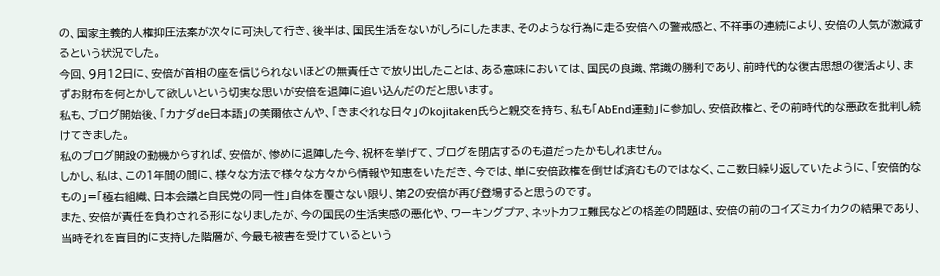の、国家主義的人権抑圧法案が次々に可決して行き、後半は、国民生活をないがしろにしたまま、そのような行為に走る安倍への警戒感と、不祥事の連続により、安倍の人気が激減するという状況でした。
今回、9月12日に、安倍が首相の座を信じられないほどの無責任さで放り出したことは、ある意味においては、国民の良識、常識の勝利であり、前時代的な復古思想の復活より、まずお財布を何とかして欲しいという切実な思いが安倍を退陣に追い込んだのだと思います。
私も、ブログ開始後、「カナダde日本語」の美爾依さんや、「きまぐれな日々」のkojitaken氏らと親交を持ち、私も「AbEnd運動」に参加し、安倍政権と、その前時代的な悪政を批判し続けてきました。
私のブログ開設の動機からすれば、安倍が、惨めに退陣した今、祝杯を挙げて、ブログを閉店するのも道だったかもしれません。
しかし、私は、この1年間の間に、様々な方法で様々な方々から情報や知恵をいただき、今では、単に安倍政権を倒せば済むものではなく、ここ数日繰り返していたように、「安倍的なもの」=「極右組織、日本会議と自民党の同一性」自体を覆さない限り、第2の安倍が再び登場すると思うのです。
また、安倍が責任を負わされる形になりましたが、今の国民の生活実感の悪化や、ワーキングプア、ネットカフェ難民などの格差の問題は、安倍の前のコイズミカイカクの結果であり、当時それを盲目的に支持した階層が、今最も被害を受けているという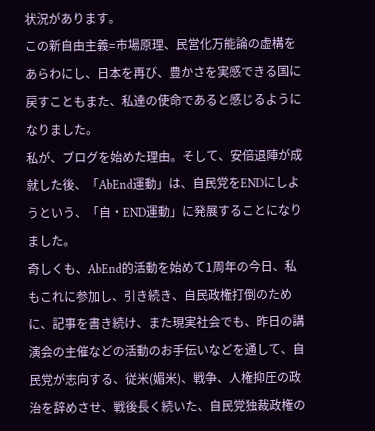状況があります。
この新自由主義=市場原理、民営化万能論の虚構をあらわにし、日本を再び、豊かさを実感できる国に戻すこともまた、私達の使命であると感じるようになりました。
私が、ブログを始めた理由。そして、安倍退陣が成就した後、「AbEnd運動」は、自民党をENDにしようという、「自・END運動」に発展することになりました。
奇しくも、AbEnd的活動を始めて1周年の今日、私もこれに参加し、引き続き、自民政権打倒のために、記事を書き続け、また現実社会でも、昨日の講演会の主催などの活動のお手伝いなどを通して、自民党が志向する、従米(媚米)、戦争、人権抑圧の政治を辞めさせ、戦後長く続いた、自民党独裁政権の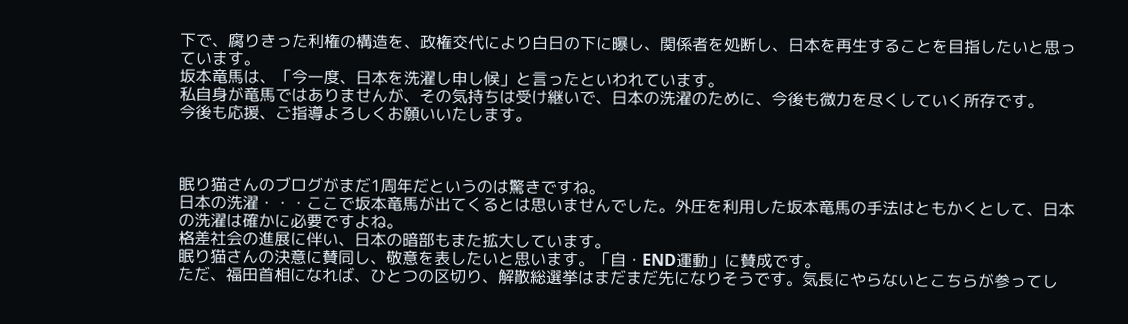下で、腐りきった利権の構造を、政権交代により白日の下に曝し、関係者を処断し、日本を再生することを目指したいと思っています。
坂本竜馬は、「今一度、日本を洗濯し申し候」と言ったといわれています。
私自身が竜馬ではありませんが、その気持ちは受け継いで、日本の洗濯のために、今後も微力を尽くしていく所存です。
今後も応援、ご指導よろしくお願いいたします。



眠り猫さんのブログがまだ1周年だというのは驚きですね。
日本の洗濯・・・ここで坂本竜馬が出てくるとは思いませんでした。外圧を利用した坂本竜馬の手法はともかくとして、日本の洗濯は確かに必要ですよね。
格差社会の進展に伴い、日本の暗部もまた拡大しています。
眠り猫さんの決意に賛同し、敬意を表したいと思います。「自・END運動」に賛成です。
ただ、福田首相になれば、ひとつの区切り、解散総選挙はまだまだ先になりそうです。気長にやらないとこちらが参ってし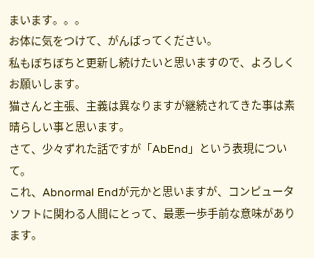まいます。。。
お体に気をつけて、がんばってください。
私もぼちぼちと更新し続けたいと思いますので、よろしくお願いします。
猫さんと主張、主義は異なりますが継続されてきた事は素晴らしい事と思います。
さて、少々ずれた話ですが「AbEnd」という表現について。
これ、Abnormal Endが元かと思いますが、コンピュータソフトに関わる人間にとって、最悪一歩手前な意味があります。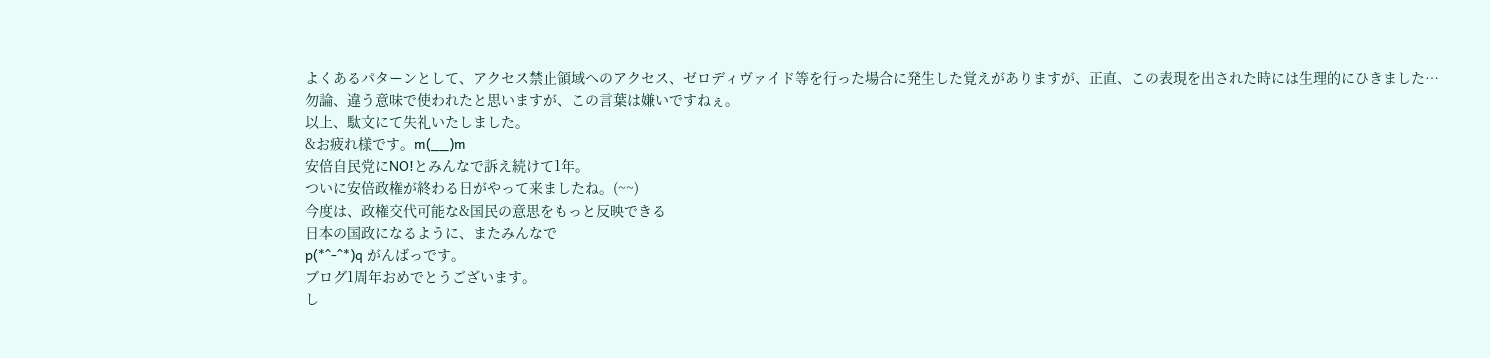よくあるパターンとして、アクセス禁止領域へのアクセス、ゼロディヴァイド等を行った場合に発生した覚えがありますが、正直、この表現を出された時には生理的にひきました…
勿論、違う意味で使われたと思いますが、この言葉は嫌いですねぇ。
以上、駄文にて失礼いたしました。
&お疲れ様です。m(__)m
安倍自民党にNO!とみんなで訴え続けて1年。
ついに安倍政権が終わる日がやって来ましたね。(~~)
今度は、政権交代可能な&国民の意思をもっと反映できる
日本の国政になるように、またみんなで
p(*^-^*)q がんばっです。
ブログ1周年おめでとうございます。
し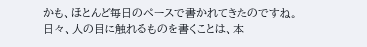かも、ほとんど毎日のペースで書かれてきたのですね。
日々、人の目に触れるものを書くことは、本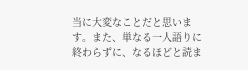当に大変なことだと思います。また、単なる一人語りに終わらずに、なるほどと読ま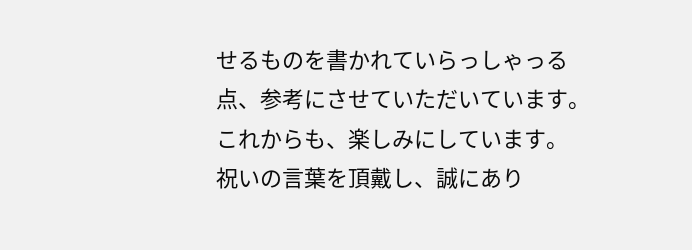せるものを書かれていらっしゃっる点、参考にさせていただいています。
これからも、楽しみにしています。
祝いの言葉を頂戴し、誠にあり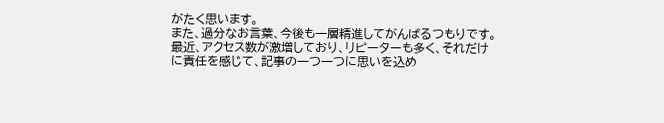がたく思います。
また、過分なお言葉、今後も一層精進してがんばるつもりです。
最近、アクセス数が激増しており、リピーターも多く、それだけに責任を感じて、記事の一つ一つに思いを込め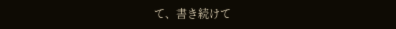て、書き続けて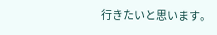行きたいと思います。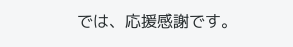では、応援感謝です。